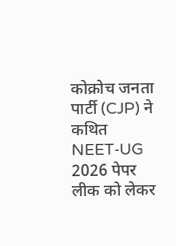कोक्रोच जनता पार्टी (CJP) ने कथित NEET‑UG 2026 पेपर लीक को लेकर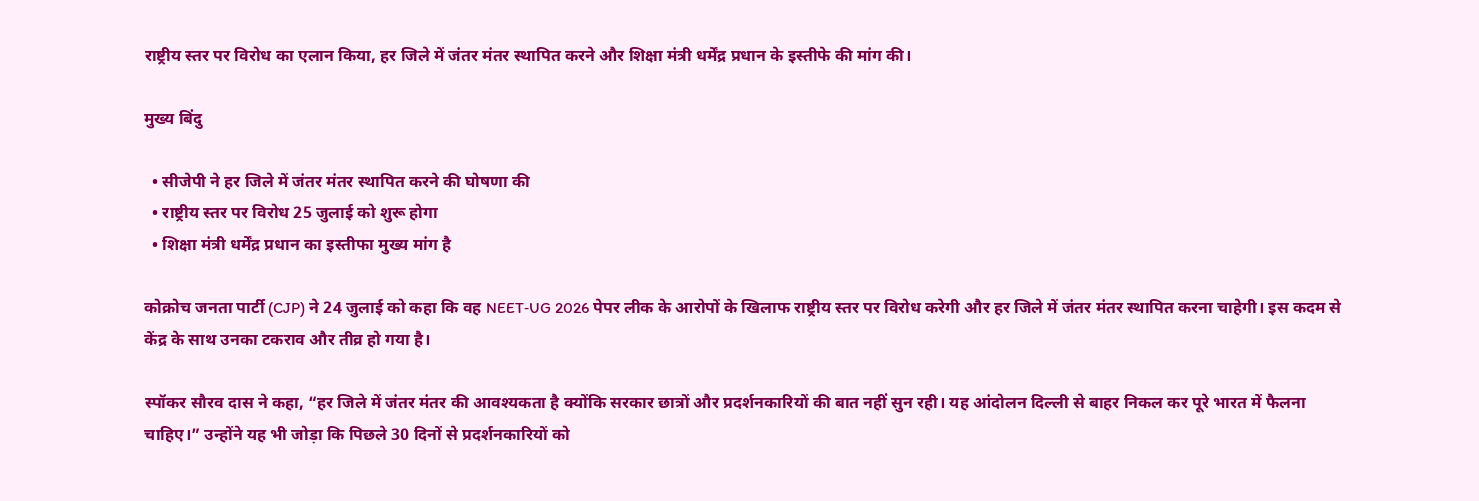राष्ट्रीय स्तर पर विरोध का एलान किया, हर जिले में जंतर मंतर स्थापित करने और शिक्षा मंत्री धर्मेंद्र प्रधान के इस्तीफे की मांग की।

मुख्य बिंदु

  • सीजेपी ने हर जिले में जंतर मंतर स्थापित करने की घोषणा की
  • राष्ट्रीय स्तर पर विरोध 25 जुलाई को शुरू होगा
  • शिक्षा मंत्री धर्मेंद्र प्रधान का इस्तीफा मुख्य मांग है

कोक्रोच जनता पार्टी (CJP) ने 24 जुलाई को कहा कि वह NEET‑UG 2026 पेपर लीक के आरोपों के खिलाफ राष्ट्रीय स्तर पर विरोध करेगी और हर जिले में जंतर मंतर स्थापित करना चाहेगी। इस कदम से केंद्र के साथ उनका टकराव और तीव्र हो गया है।

स्पॉकर सौरव दास ने कहा, “हर जिले में जंतर मंतर की आवश्यकता है क्योंकि सरकार छात्रों और प्रदर्शनकारियों की बात नहीं सुन रही। यह आंदोलन दिल्ली से बाहर निकल कर पूरे भारत में फैलना चाहिए।” उन्होंने यह भी जोड़ा कि पिछले 30 दिनों से प्रदर्शनकारियों को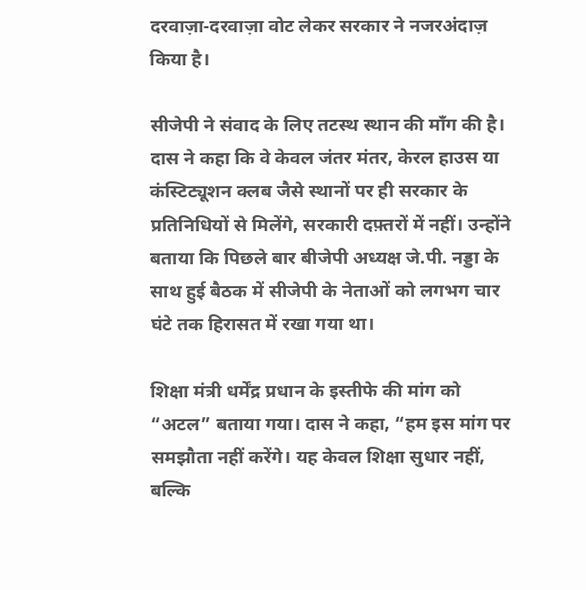दरवाज़ा‑दरवाज़ा वोट लेकर सरकार ने नजरअंदाज़ किया है।

सीजेपी ने संवाद के लिए तटस्थ स्थान की माँग की है। दास ने कहा कि वे केवल जंतर मंतर, केरल हाउस या कंस्टिट्यूशन क्लब जैसे स्थानों पर ही सरकार के प्रतिनिधियों से मिलेंगे, सरकारी दफ़्तरों में नहीं। उन्होंने बताया कि पिछले बार बीजेपी अध्यक्ष जे.पी. नड्डा के साथ हुई बैठक में सीजेपी के नेताओं को लगभग चार घंटे तक हिरासत में रखा गया था।

शिक्षा मंत्री धर्मेंद्र प्रधान के इस्तीफे की मांग को “अटल” बताया गया। दास ने कहा, “हम इस मांग पर समझौता नहीं करेंगे। यह केवल शिक्षा सुधार नहीं, बल्कि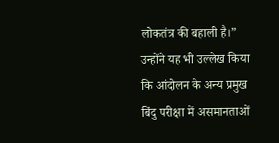लोकतंत्र की बहाली है।” उन्होंने यह भी उल्लेख किया कि आंदोलन के अन्य प्रमुख बिंदु परीक्षा में असमानताओं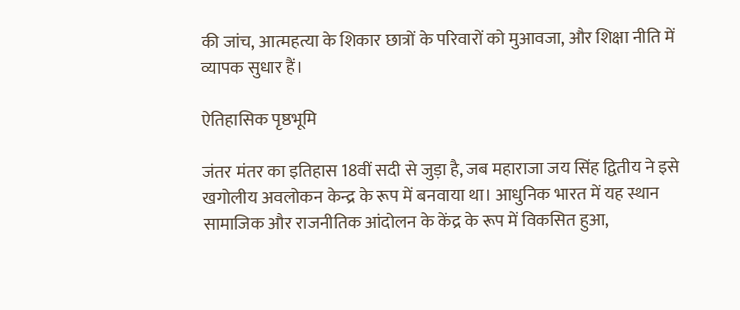की जांच, आत्महत्या के शिकार छात्रों के परिवारों को मुआवजा, और शिक्षा नीति में व्यापक सुधार हैं।

ऐतिहासिक पृष्ठभूमि

जंतर मंतर का इतिहास 18वीं सदी से जुड़ा है, जब महाराजा जय सिंह द्वितीय ने इसे खगोलीय अवलोकन केन्द्र के रूप में बनवाया था। आधुनिक भारत में यह स्थान सामाजिक और राजनीतिक आंदोलन के केंद्र के रूप में विकसित हुआ,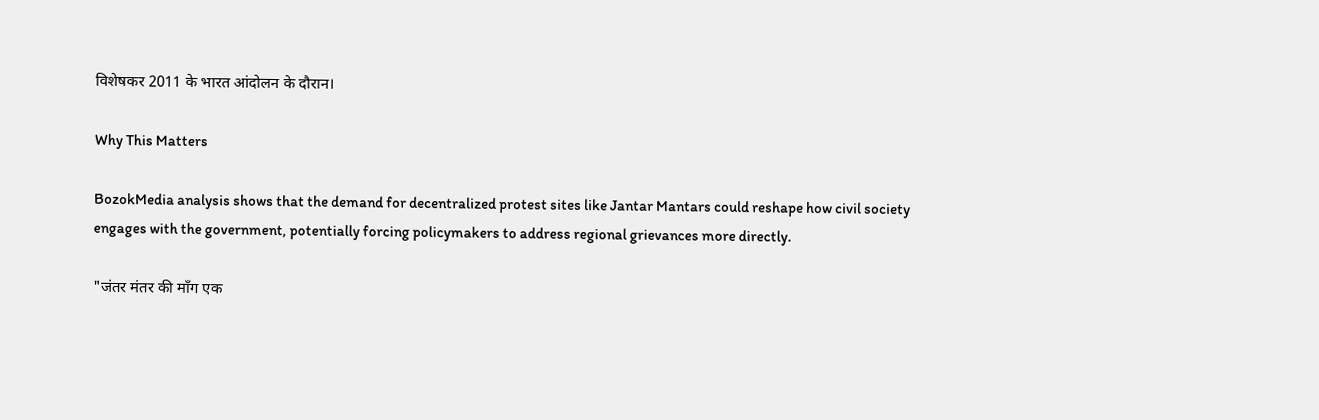विशेषकर 2011 के भारत आंदोलन के दौरान।

Why This Matters

BozokMedia analysis shows that the demand for decentralized protest sites like Jantar Mantars could reshape how civil society engages with the government, potentially forcing policymakers to address regional grievances more directly.

"जंतर मंतर की माँग एक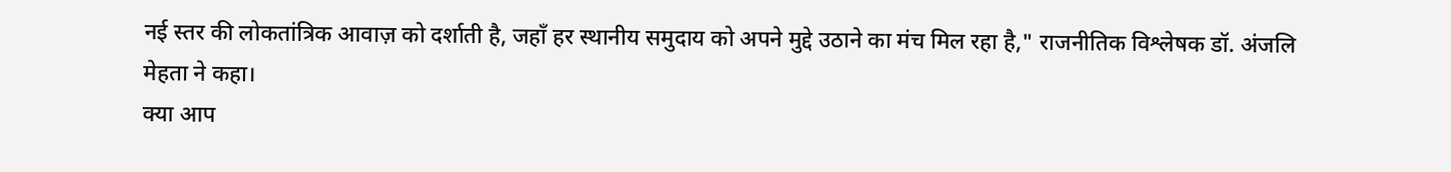नई स्तर की लोकतांत्रिक आवाज़ को दर्शाती है, जहाँ हर स्थानीय समुदाय को अपने मुद्दे उठाने का मंच मिल रहा है," राजनीतिक विश्लेषक डॉ. अंजलि मेहता ने कहा।
क्या आप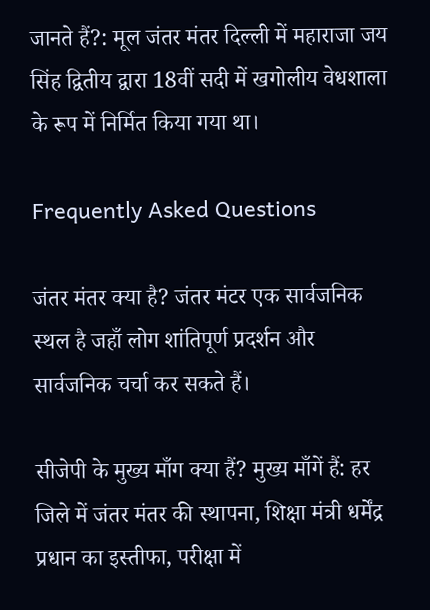जानते हैं?: मूल जंतर मंतर दिल्ली में महाराजा जय सिंह द्वितीय द्वारा 18वीं सदी में खगोलीय वेधशाला के रूप में निर्मित किया गया था।

Frequently Asked Questions

जंतर मंतर क्या है? जंतर मंटर एक सार्वजनिक स्थल है जहाँ लोग शांतिपूर्ण प्रदर्शन और सार्वजनिक चर्चा कर सकते हैं।

सीजेपी के मुख्य माँग क्या हैं? मुख्य माँगें हैं: हर जिले में जंतर मंतर की स्थापना, शिक्षा मंत्री धर्मेंद्र प्रधान का इस्तीफा, परीक्षा में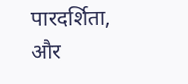पारदर्शिता, और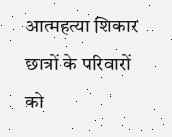आत्महत्या शिकार छात्रों के परिवारों को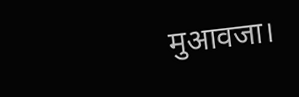मुआवजा।